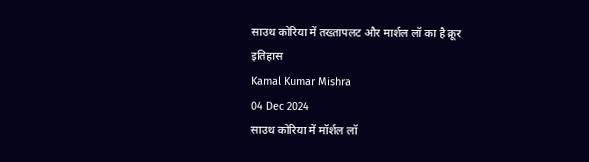साउथ कोरिया में तख्तापलट और मार्शल लॉ का है क्रूर इतिहास
Kamal Kumar Mishra
04 Dec 2024
साउथ कोरिया में मॉर्शल लॉ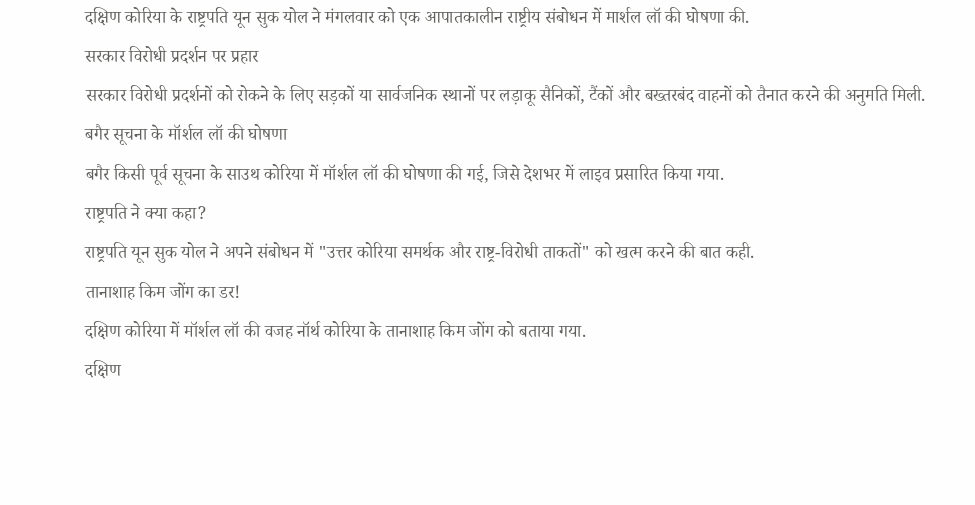दक्षिण कोरिया के राष्ट्रपति यून सुक योल ने मंगलवार को एक आपातकालीन राष्ट्रीय संबोधन में मार्शल लॉ की घोषणा की.
सरकार विरोधी प्रदर्शन पर प्रहार
सरकार विरोधी प्रदर्शनों को रोकने के लिए सड़कों या सार्वजनिक स्थानों पर लड़ाकू सैनिकों, टैंकों और बख्तरबंद वाहनों को तैनात करने की अनुमति मिली.
बगैर सूचना के मॉर्शल लॉ की घोषणा
बगैर किसी पूर्व सूचना के साउथ कोरिया में मॉर्शल लॉ की घोषणा की गई, जिसे देशभर में लाइव प्रसारित किया गया.
राष्ट्रपति ने क्या कहा?
राष्ट्रपति यून सुक योल ने अपने संबोधन में "उत्तर कोरिया समर्थक और राष्ट्र-विरोधी ताकतों" को खत्म करने की बात कही.
तानाशाह किम जोंग का डर!
दक्षिण कोरिया में मॉर्शल लॉ की वजह नॉर्थ कोरिया के तानाशाह किम जोंग को बताया गया.
दक्षिण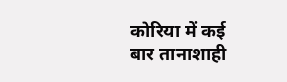कोरिया में कई बार तानाशाही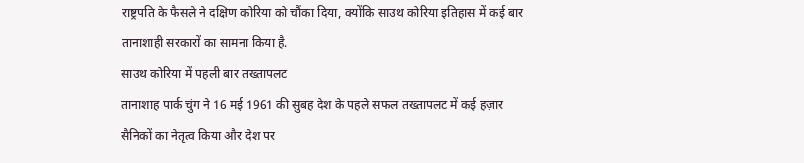राष्ट्रपति के फैसले ने दक्षिण कोरिया को चौंका दिया, क्योंकि साउथ कोरिया इतिहास में कई बार तानाशाही सरकारों का सामना किया है.
साउथ कोरिया में पहली बार तख्तापलट
तानाशाह पार्क चुंग ने 16 मई 1961 की सुबह देश के पहले सफल तख्तापलट में कई हज़ार सैनिकों का नेतृत्व किया और देश पर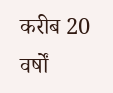करीब 20 वर्षों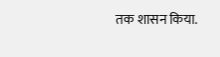तक शासन किया.